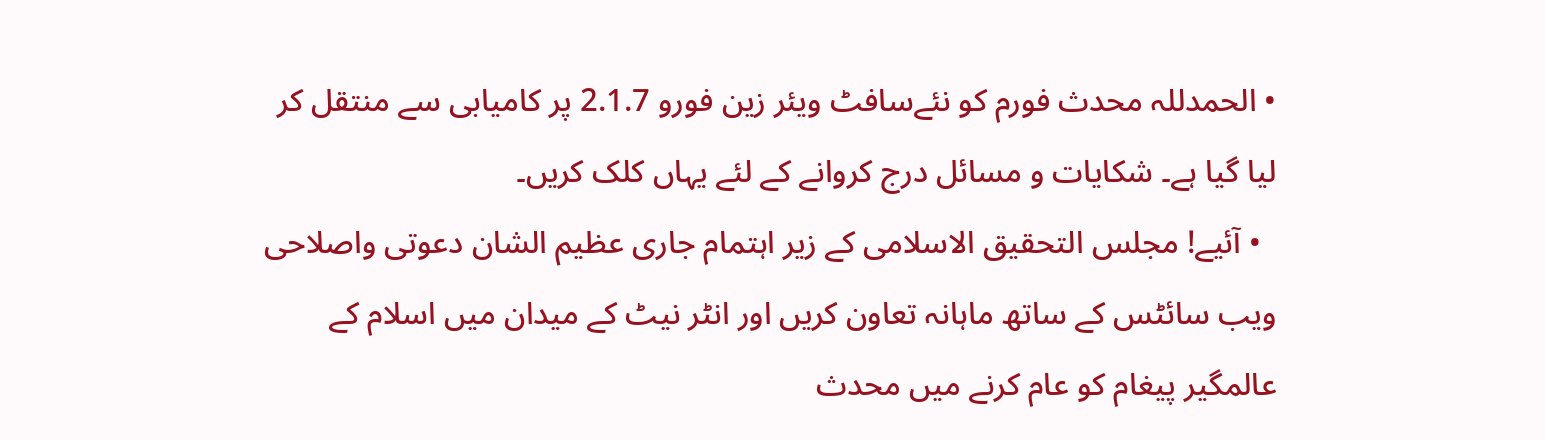• الحمدللہ محدث فورم کو نئےسافٹ ویئر زین فورو 2.1.7 پر کامیابی سے منتقل کر لیا گیا ہے۔ شکایات و مسائل درج کروانے کے لئے یہاں کلک کریں۔
  • آئیے! مجلس التحقیق الاسلامی کے زیر اہتمام جاری عظیم الشان دعوتی واصلاحی ویب سائٹس کے ساتھ ماہانہ تعاون کریں اور انٹر نیٹ کے میدان میں اسلام کے عالمگیر پیغام کو عام کرنے میں محدث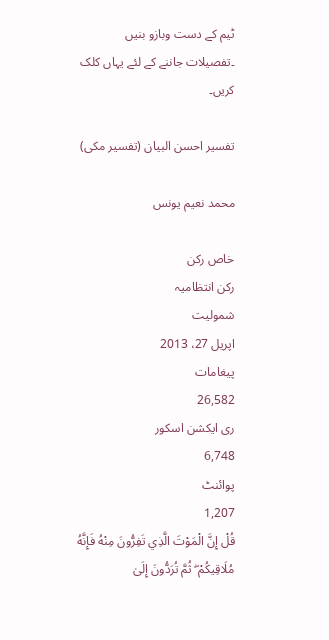ٹیم کے دست وبازو بنیں ۔تفصیلات جاننے کے لئے یہاں کلک کریں۔

تفسیر احسن البیان (تفسیر مکی)

محمد نعیم یونس

خاص رکن
رکن انتظامیہ
شمولیت
اپریل 27، 2013
پیغامات
26,582
ری ایکشن اسکور
6,748
پوائنٹ
1,207
قُلْ إِنَّ الْمَوْتَ الَّذِي تَفِرُّ‌ونَ مِنْهُ فَإِنَّهُ مُلَاقِيكُمْ ۖ ثُمَّ تُرَ‌دُّونَ إِلَىٰ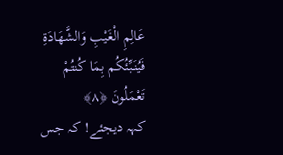عَالِمِ الْغَيْبِ وَالشَّهَادَةِ فَيُنَبِّئُكُم بِمَا كُنتُمْ تَعْمَلُونَ ﴿٨﴾
کہہ دیجئے! کہ جس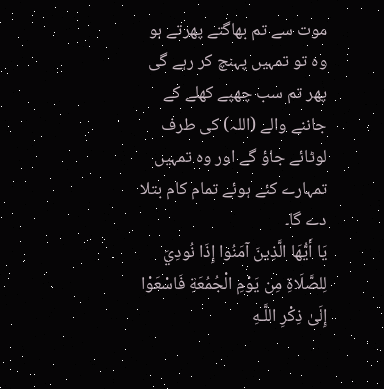موت سے تم بھاگتے پھرتے ہو وہ تو تمہیں پہنچ کر رہے گی پھر تم سب چھپے کھلے کے جاننے والے (اللہ) کی طرف لوٹائے جاؤ گے اور وہ تمہیں تمہارے کئے ہوئے تمام کام بتلا دے گا۔
يَا أَيُّهَا الَّذِينَ آمَنُوا إِذَا نُودِيَ لِلصَّلَاةِ مِن يَوْمِ الْجُمُعَةِ فَاسْعَوْا إِلَىٰ ذِكْرِ‌ اللَّـهِ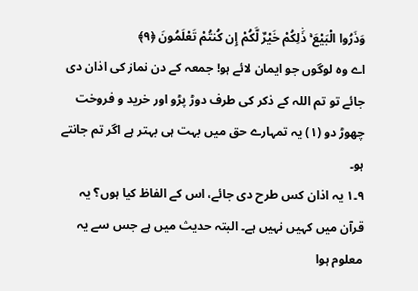وَذَرُ‌وا الْبَيْعَ ۚ ذَٰلِكُمْ خَيْرٌ‌ لَّكُمْ إِن كُنتُمْ تَعْلَمُونَ ﴿٩﴾
اے وہ لوگوں جو ایمان لائے ہو! جمعہ کے دن نماز کی اذان دی جائے تو تم اللہ کے ذکر کی طرف دوڑ پڑو اور خرید و فروخت چھوڑ دو (١) یہ تمہارے حق میں بہت ہی بہتر ہے اگر تم جانتے ہو۔
٩۔١ یہ اذان کس طرح دی جائے، اس کے الفاظ کیا ہوں؟ یہ قرآن میں کہیں نہیں ہے۔ البتہ حدیث میں ہے جس سے یہ معلوم ہوا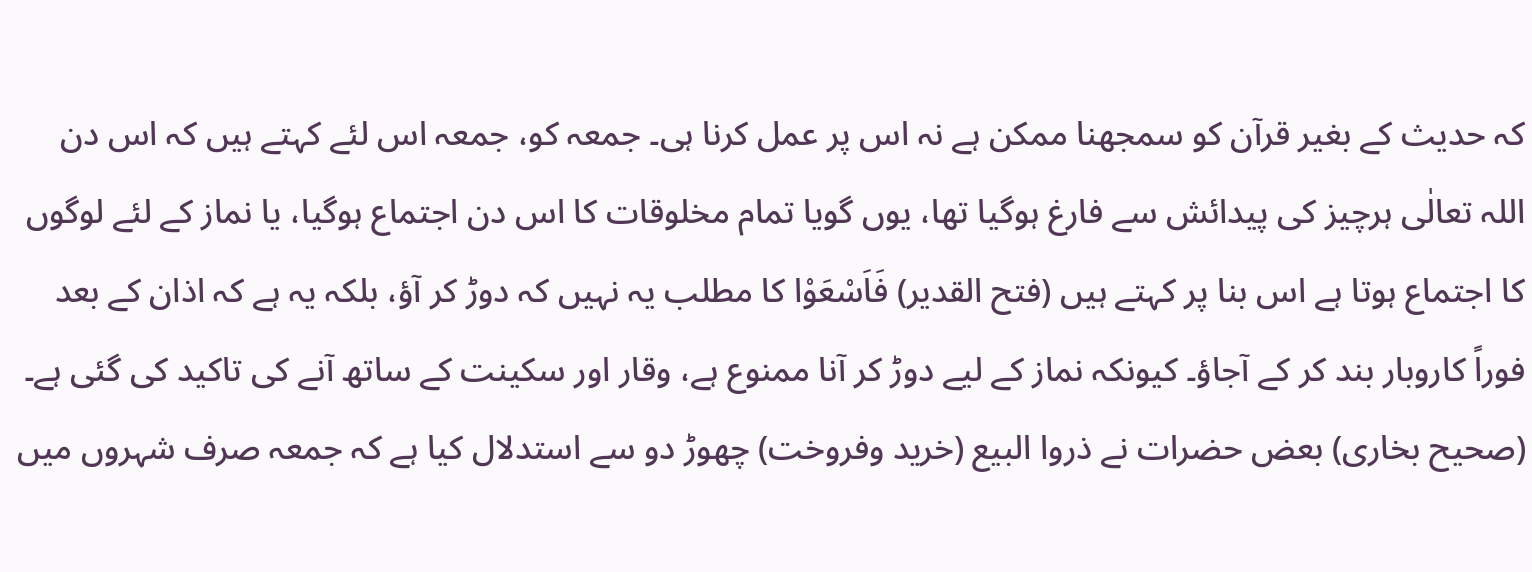کہ حدیث کے بغیر قرآن کو سمجھنا ممکن ہے نہ اس پر عمل کرنا ہی۔ جمعہ کو، جمعہ اس لئے کہتے ہیں کہ اس دن اللہ تعالٰی ہرچیز کی پیدائش سے فارغ ہوگیا تھا، یوں گویا تمام مخلوقات کا اس دن اجتماع ہوگیا، یا نماز کے لئے لوگوں کا اجتماع ہوتا ہے اس بنا پر کہتے ہیں (فتح القدیر) فَاَسْعَوْا کا مطلب یہ نہیں کہ دوڑ کر آؤ، بلکہ یہ ہے کہ اذان کے بعد فوراً کاروبار بند کر کے آجاؤ۔ کیونکہ نماز کے لیے دوڑ کر آنا ممنوع ہے، وقار اور سکینت کے ساتھ آنے کی تاکید کی گئی ہے۔ (صحیح بخاری) بعض حضرات نے ذروا البیع (خرید وفروخت) چھوڑ دو سے استدلال کیا ہے کہ جمعہ صرف شہروں میں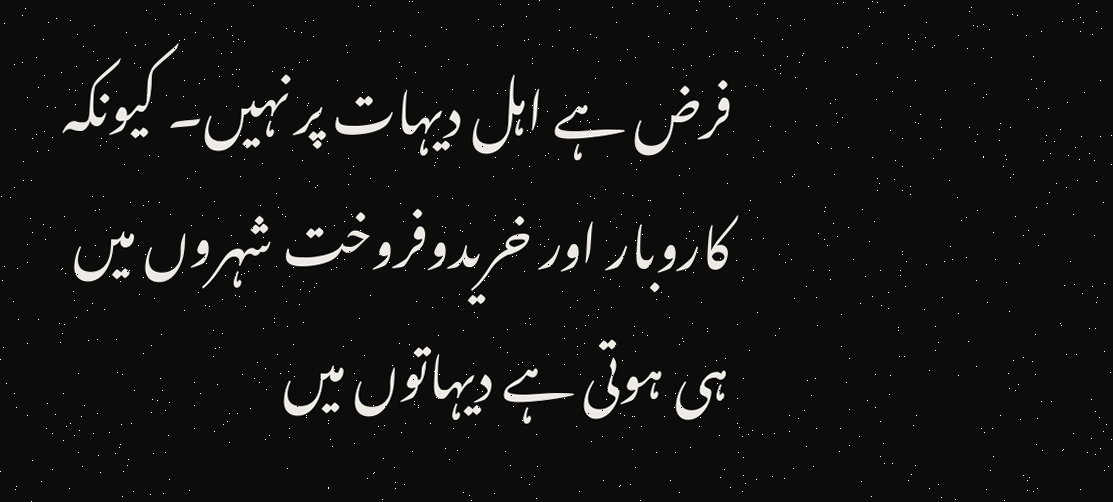فرض ہے اہل دیہات پر نہیں۔ کیونکہ کاروبار اور خریدوفروخت شہروں میں ہی ہوتی ہے دیہاتوں میں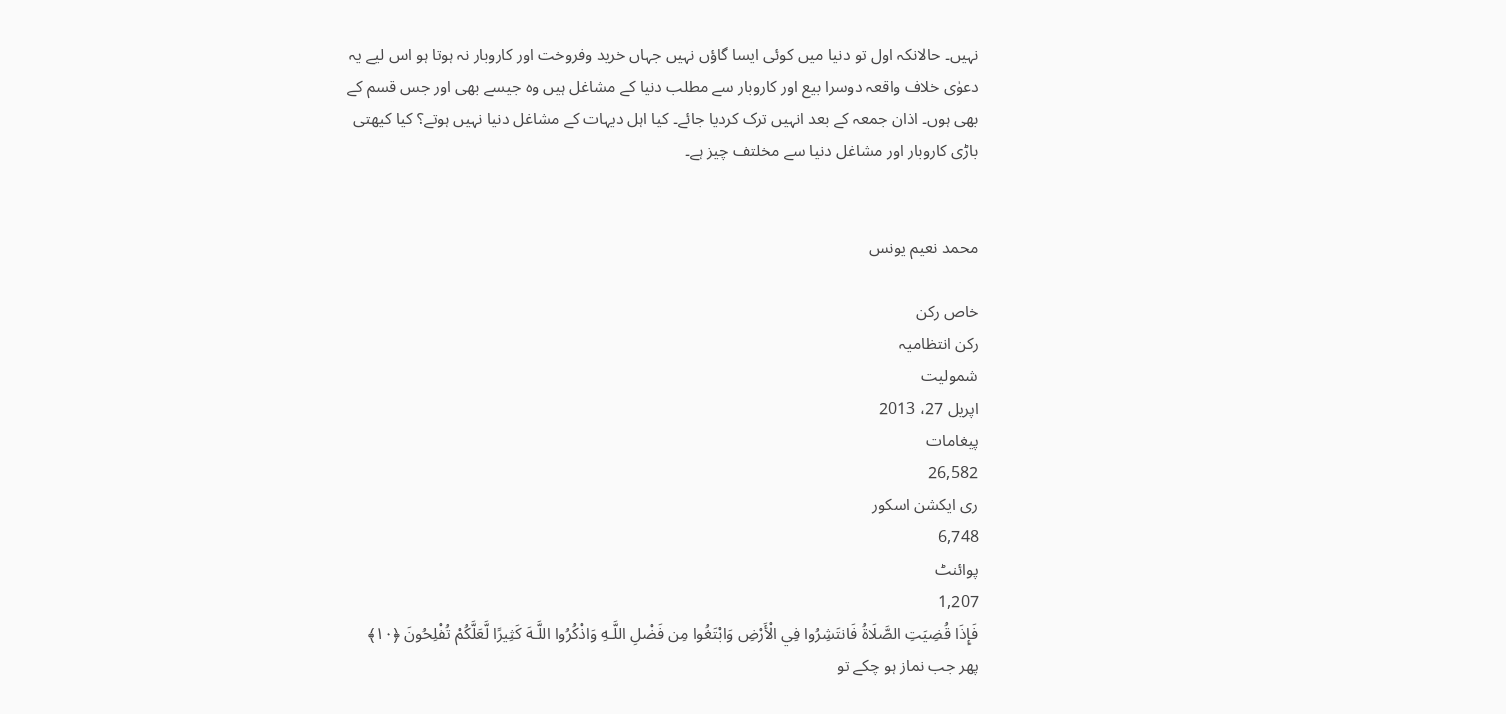نہیں۔ حالانکہ اول تو دنیا میں کوئی ایسا گاؤں نہیں جہاں خرید وفروخت اور کاروبار نہ ہوتا ہو اس لیے یہ دعوٰی خلاف واقعہ دوسرا بیع اور کاروبار سے مطلب دنیا کے مشاغل ہیں وہ جیسے بھی اور جس قسم کے بھی ہوں۔ اذان جمعہ کے بعد انہیں ترک کردیا جائے۔ کیا اہل دیہات کے مشاغل دنیا نہیں ہوتے؟ کیا کیھتی باڑی کاروبار اور مشاغل دنیا سے مخلتف چیز ہے۔


محمد نعیم یونس

خاص رکن
رکن انتظامیہ
شمولیت
اپریل 27، 2013
پیغامات
26,582
ری ایکشن اسکور
6,748
پوائنٹ
1,207
فَإِذَا قُضِيَتِ الصَّلَاةُ فَانتَشِرُ‌وا فِي الْأَرْ‌ضِ وَابْتَغُوا مِن فَضْلِ اللَّـهِ وَاذْكُرُ‌وا اللَّـهَ كَثِيرً‌ا لَّعَلَّكُمْ تُفْلِحُونَ ﴿١٠﴾
پھر جب نماز ہو چکے تو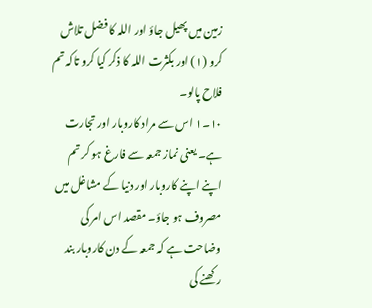زمین میں پھیل جاؤ اور اللہ کا فضل تلاش کرو (١) اور بکثرت اللہ کا ذکر کیا کرو تاکہ تم فلاح پالو۔
١٠۔١ اس سے مراد کاروبار اور تجارت ہے۔ یعنی نماز جمعہ سے فارغ ہو کر تم اپنے اپنے کاروبار اور دنیا کے مشاغل میں مصروف ہو جاؤ۔ مقصد اس امر کی وضاحت ہے کہ جمعہ کے دن کاروبار بند رکھنے کی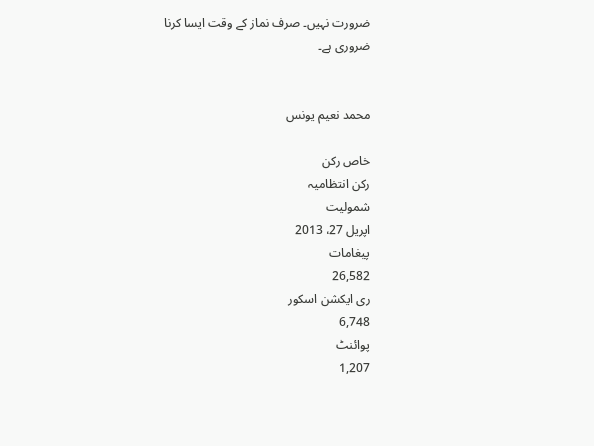ضرورت نہیں۔ صرف نماز کے وقت ایسا کرنا ضروری ہے۔


محمد نعیم یونس

خاص رکن
رکن انتظامیہ
شمولیت
اپریل 27، 2013
پیغامات
26,582
ری ایکشن اسکور
6,748
پوائنٹ
1,207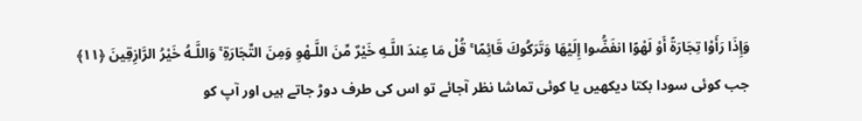وَإِذَا رَ‌أَوْا تِجَارَ‌ةً أَوْ لَهْوًا انفَضُّوا إِلَيْهَا وَتَرَ‌كُوكَ قَائِمًا ۚ قُلْ مَا عِندَ اللَّـهِ خَيْرٌ‌ مِّنَ اللَّـهْوِ وَمِنَ التِّجَارَ‌ةِ ۚ وَاللَّـهُ خَيْرُ‌ الرَّ‌ازِقِينَ ﴿١١﴾
جب کوئی سودا بکتا دیکھیں یا کوئی تماشا نظر آجائے تو اس کی طرف دوڑ جاتے ہیں اور آپ کو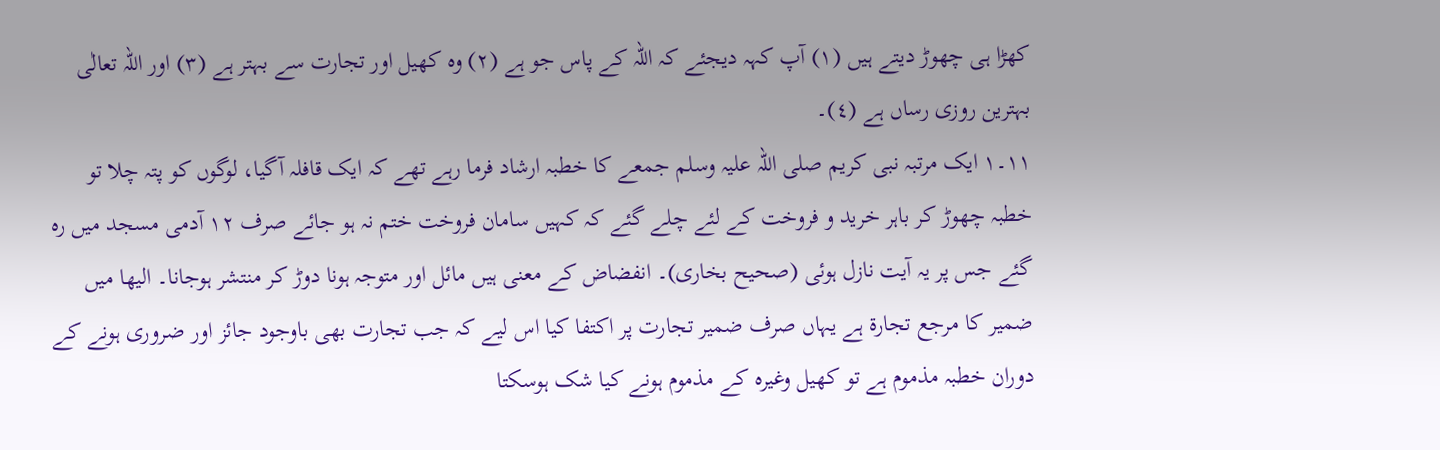کھڑا ہی چھوڑ دیتے ہیں (١) آپ کہہ دیجئے کہ اللہ کے پاس جو ہے (٢) وہ کھیل اور تجارت سے بہتر ہے (٣) اور اللہ تعالٰی بہترین روزی رساں ہے (٤)۔
١١۔١ ایک مرتبہ نبی کریم صلی اللہ علیہ وسلم جمعے کا خطبہ ارشاد فرما رہے تھے کہ ایک قافلہ آگیا، لوگوں کو پتہ چلا تو خطبہ چھوڑ کر باہر خرید و فروخت کے لئے چلے گئے کہ کہیں سامان فروخت ختم نہ ہو جائے صرف ١٢ آدمی مسجد میں رہ گئے جس پر یہ آیت نازل ہوئی (صحیح بخاری)۔ انفضاض کے معنی ہیں مائل اور متوجہ ہونا دوڑ کر منتشر ہوجانا۔ الیھا میں ضمیر کا مرجع تجارۃ ہے یہاں صرف ضمیر تجارت پر اکتفا کیا اس لیے کہ جب تجارت بھی باوجود جائز اور ضروری ہونے کے دوران خطبہ مذموم ہے تو کھیل وغیرہ کے مذموم ہونے کیا شک ہوسکتا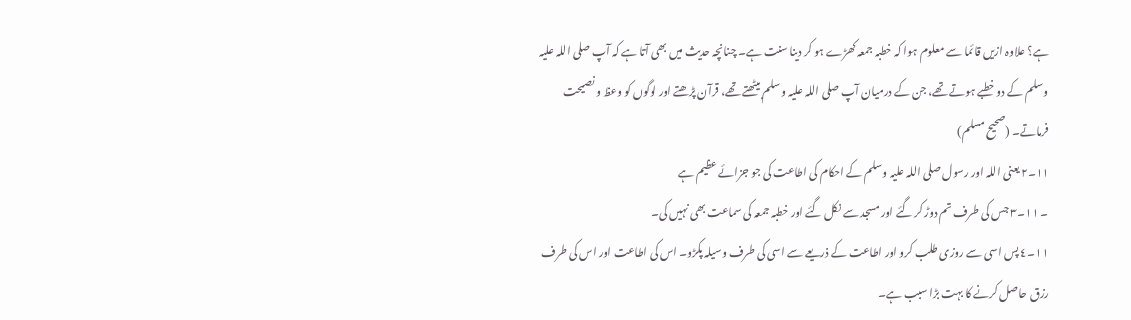ہے؟ علاوہ ازیں قائما سے معلوم ہوا کہ خطبہ جمعہ کھڑے ہو کر دینا سنت ہے۔ چنانچہ حدیث میں بھی آتا ہے کہ آپ صلی اللہ علیہ وسلم کے دو خطبے ہوتے تھے، جن کے درمیان آپ صلی اللہ علیہ وسلم بیٹھتے تھے، قرآن پڑھتے اور لوگوں کو وعظ و نصیحت فرماتے۔ (صحیح مسلم)
١١۔٢ یعنی اللہ اور رسول صلی اللہ علیہ وسلم کے احکام کی اطاعت کی جو جزائے عظیم ہے
۔ ١١۔٣ جس کی طرف تم دوڑ کر گئے اور مسجد سے نکل گئے اور خطبہ جمعہ کی سماعت بھی نہیں کی۔
١١۔٤ پس اسی سے روزی طلب کرو اور اطاعت کے ذریعے سے اسی کی طرف وسیلہ پکڑو۔ اس کی اطاعت اور اس کی طرف رزق حاصل کرنے کا بہت بڑا سبب ہے۔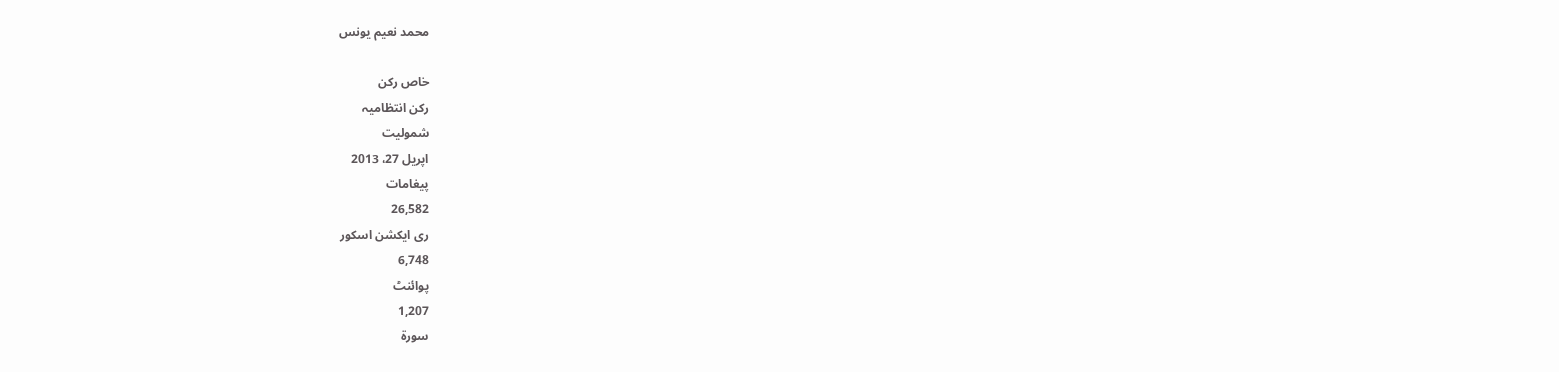محمد نعیم یونس

خاص رکن
رکن انتظامیہ
شمولیت
اپریل 27، 2013
پیغامات
26,582
ری ایکشن اسکور
6,748
پوائنٹ
1,207
سورة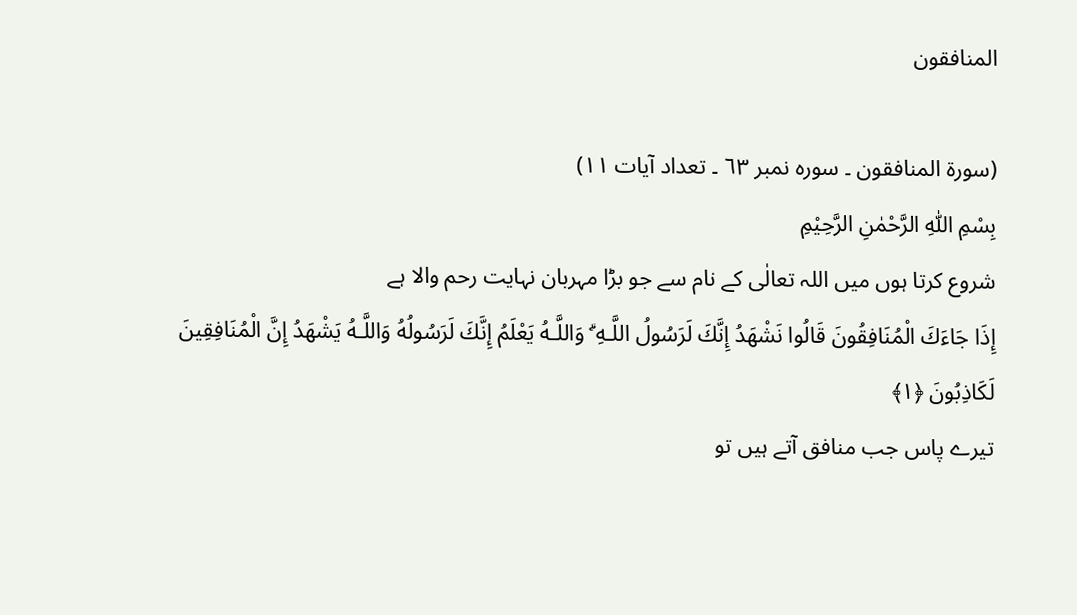المنافقون

(سورة المنافقون ۔ سورہ نمبر ٦۳ ۔ تعداد آیات ۱۱)
بِسْمِ اللّٰهِ الرَّحْمٰنِ الرَّحِيْمِ
شروع کرتا ہوں میں اللہ تعالٰی کے نام سے جو بڑا مہربان نہایت رحم والا ہے
إِذَا جَاءَكَ الْمُنَافِقُونَ قَالُوا نَشْهَدُ إِنَّكَ لَرَ‌سُولُ اللَّـهِ ۗ وَاللَّـهُ يَعْلَمُ إِنَّكَ لَرَ‌سُولُهُ وَاللَّـهُ يَشْهَدُ إِنَّ الْمُنَافِقِينَ لَكَاذِبُونَ ﴿١﴾
تیرے پاس جب منافق آتے ہیں تو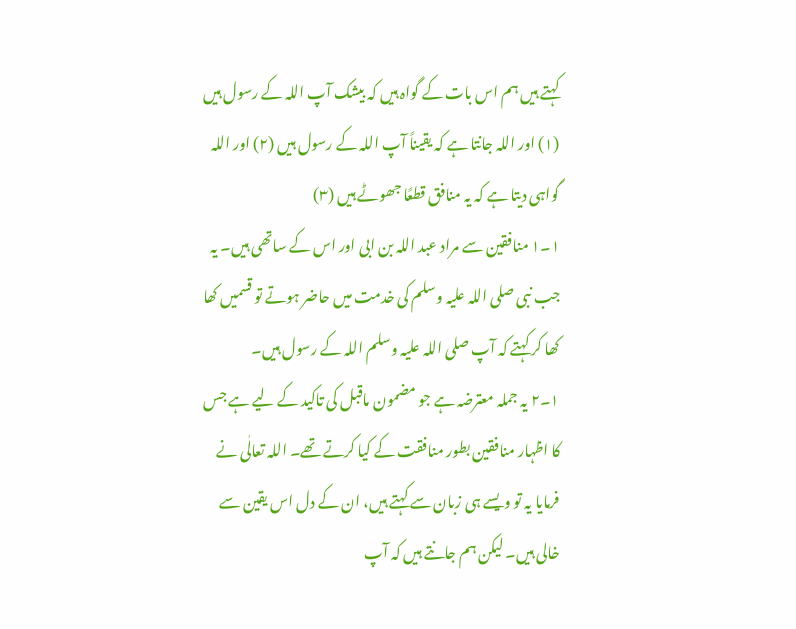کہتے ہیں ہم اس بات کے گواہ ہیں کہ بیشک آپ اللہ کے رسول ہیں (١) اور اللہ جانتا ہے کہ یقیناً آپ اللہ کے رسول ہیں (٢) اور اللہ گواہی دیتا ہے کہ یہ منافق قطعًا جھوٹے ہیں (٣)
١۔١ منافقین سے مراد عبد اللہ بن ابی اور اس کے ساتھی ہیں۔ یہ جب نبی صلی اللہ علیہ وسلم کی خدمت میں حاضر ہوتے تو قسمیں کھا کھا کر کہتے کہ آپ صلی اللہ علیہ وسلم اللہ کے رسول ہیں۔
١۔٢ یہ جملہ معترضہ ہے جو مضمون ماقبل کی تاکید کے لیے ہے جس کا اظہار منافقین بطور منافقت کے کیا کرتے تھے۔ اللہ تعالٰی نے فرمایا یہ تو ویسے ہی زبان سے کہتے ہیں، ان کے دل اس یقین سے خالی ہیں۔ لیکن ہم جانتے ہیں کہ آپ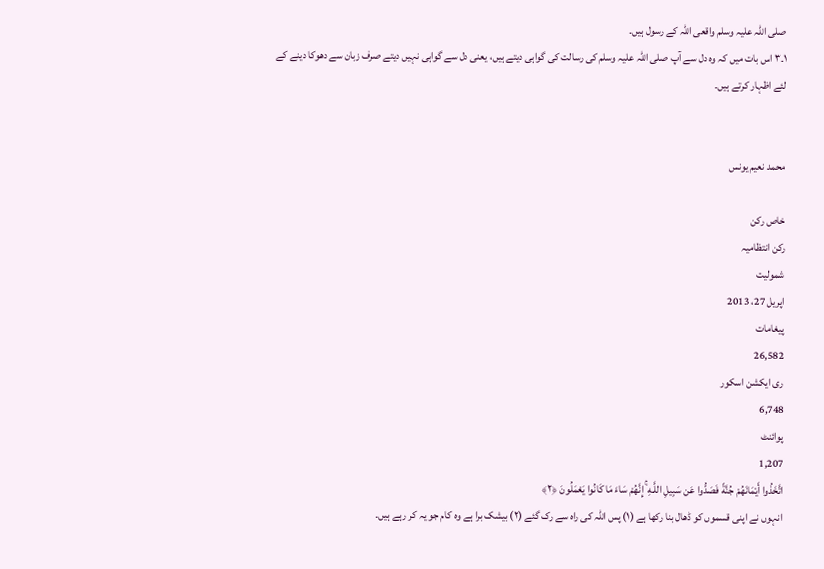صلی اللہ علیہ وسلم واقعی اللہ کے رسول ہیں۔
١۔٣ اس بات میں کہ وہ دل سے آپ صلی اللہ علیہ وسلم کی رسالت کی گواہی دیتے ہیں، یعنی دل سے گواہی نہیں دیتے صرف زبان سے دھوکا دینے کے لئے اظہار کرتے ہیں۔


محمد نعیم یونس

خاص رکن
رکن انتظامیہ
شمولیت
اپریل 27، 2013
پیغامات
26,582
ری ایکشن اسکور
6,748
پوائنٹ
1,207
اتَّخَذُوا أَيْمَانَهُمْ جُنَّةً فَصَدُّوا عَن سَبِيلِ اللَّـهِ ۚ إِنَّهُمْ سَاءَ مَا كَانُوا يَعْمَلُونَ ﴿٢﴾
انہوں نے اپنی قسموں کو ڈھال بنا رکھا ہے (۱) پس اللہ کی راہ سے رک گئے (۲) بیشک برا ہے وہ کام جو یہ کر رہے ہیں۔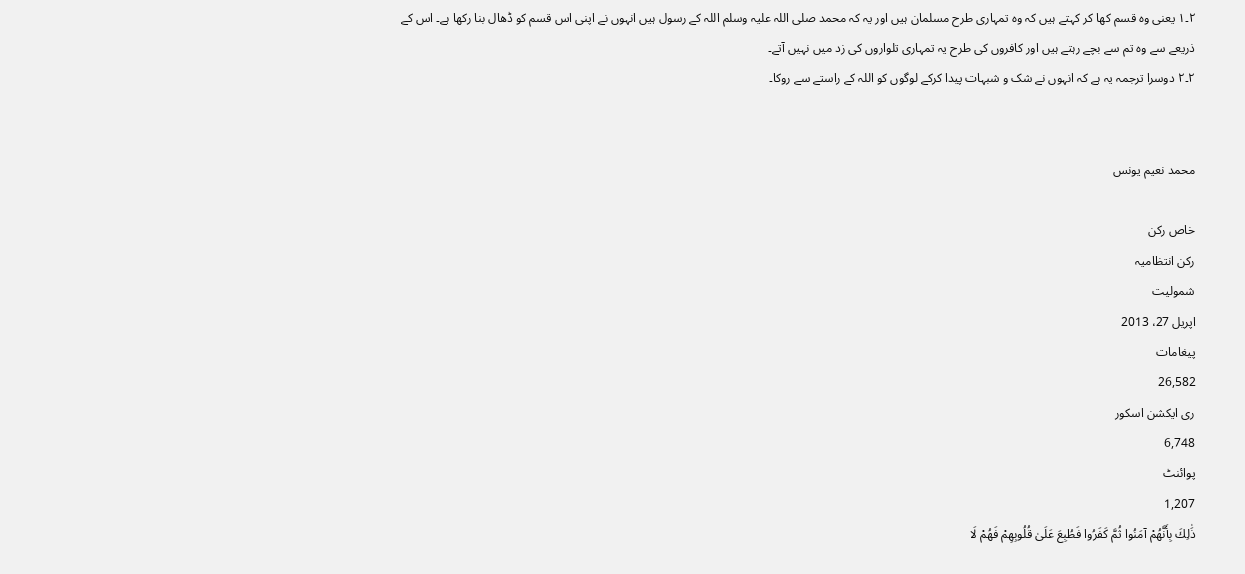٢۔١ یعنی وہ قسم کھا کر کہتے ہیں کہ وہ تمہاری طرح مسلمان ہیں اور یہ کہ محمد صلی اللہ علیہ وسلم اللہ کے رسول ہیں انہوں نے اپنی اس قسم کو ڈھال بنا رکھا ہے۔ اس کے ذریعے سے وہ تم سے بچے رہتے ہیں اور کافروں کی طرح یہ تمہاری تلواروں کی زد میں نہیں آتے۔
٢۔٢ دوسرا ترجمہ یہ ہے کہ انہوں نے شک و شبہات پیدا کرکے لوگوں کو اللہ کے راستے سے روکا۔


محمد نعیم یونس

خاص رکن
رکن انتظامیہ
شمولیت
اپریل 27، 2013
پیغامات
26,582
ری ایکشن اسکور
6,748
پوائنٹ
1,207
ذَٰلِكَ بِأَنَّهُمْ آمَنُوا ثُمَّ كَفَرُ‌وا فَطُبِعَ عَلَىٰ قُلُوبِهِمْ فَهُمْ لَا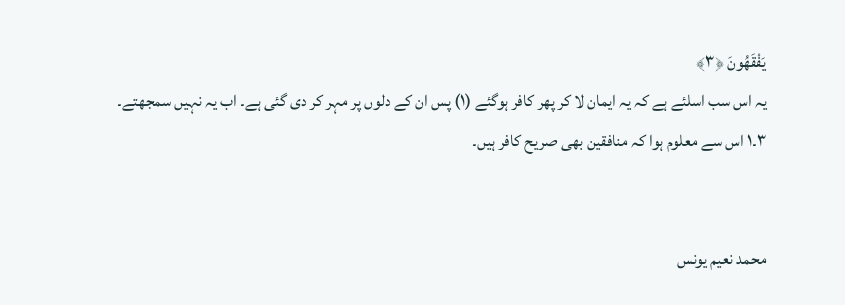يَفْقَهُونَ ﴿٣﴾
یہ اس سب اسلئے ہے کہ یہ ایمان لا کر پھر کافر ہوگئے (١) پس ان کے دلوں پر مہر کر دی گئی ہے۔ اب یہ نہیں سمجھتے۔
٣۔١ اس سے معلوم ہوا کہ منافقین بھی صریح کافر ہیں۔


محمد نعیم یونس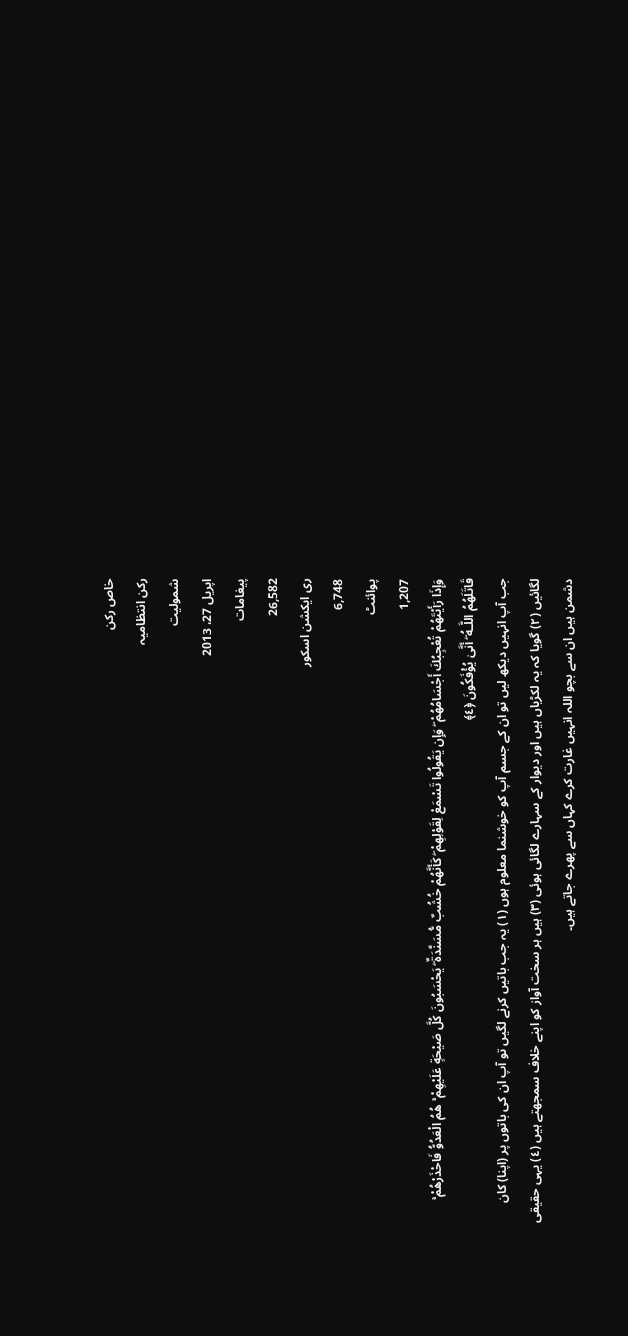خاص رکن
رکن انتظامیہ
شمولیت
اپریل 27، 2013
پیغامات
26,582
ری ایکشن اسکور
6,748
پوائنٹ
1,207
وَإِذَا رَ‌أَيْتَهُمْ تُعْجِبُكَ أَجْسَامُهُمْ ۖ وَإِن يَقُولُوا تَسْمَعْ لِقَوْلِهِمْ ۖ كَأَنَّهُمْ خُشُبٌ مُّسَنَّدَةٌ ۖ يَحْسَبُونَ كُلَّ صَيْحَةٍ عَلَيْهِمْ ۚ هُمُ الْعَدُوُّ فَاحْذَرْ‌هُمْ ۚ قَاتَلَهُمُ اللَّـهُ ۖ أَنَّىٰ يُؤْفَكُونَ ﴿٤﴾
جب آپ انہیں دیکھ لیں تو ان کے جسم آپ کو خوشنما معلوم ہوں (١) یہ جب باتیں کرنے لگیں تو آپ ان کی باتوں پر (اپنا) کان لگائیں (٢) گویا کہ یہ لکڑیاں ہیں اور دیوار کے سہارے لگائی ہوئی (۳) ہیں ہر سخت آواز کو اپنے خلاف سمجھتے ہیں (٤) یہی حقیقی دشمن ہیں ان سے بچو اللہ انہیں غارت کرے کہاں سے پھرے جاتے ہیں۔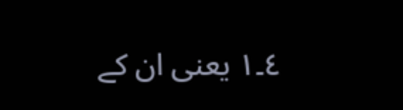٤۔١ یعنی ان کے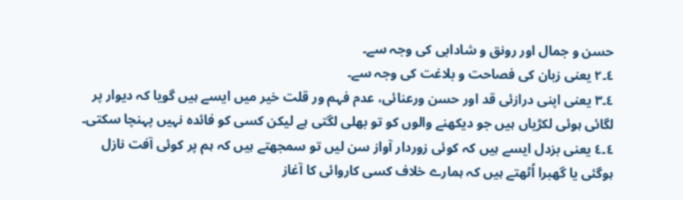حسن و جمال اور رونق و شادابی کی وجہ سے۔
٤۔٢ یعنی زبان کی فصاحت و بلاغت کی وجہ سے۔
٤۔۳ یعنی اپنی درازئی قد اور حسن ورعنائی، عدم فہم ور قلت خیر میں ایسے ہیں گویا کہ دیوار پر لگائی ہوئی لکڑیاں ہیں جو دیکھنے والوں کو تو بھلی لگتی ہے لیکن کسی کو فائدہ نہیں پہنچا سکتی۔
٤۔٤ یعنی بزدل ایسے ہیں کہ کوئی زوردار آواز سن لیں تو سمجھتے ہیں کہ ہم پر کوئی آفت نازل ہوگئی یا گھبرا اُٹھتے ہیں کہ ہمارے خلاف کسی کاروائی کا آغاز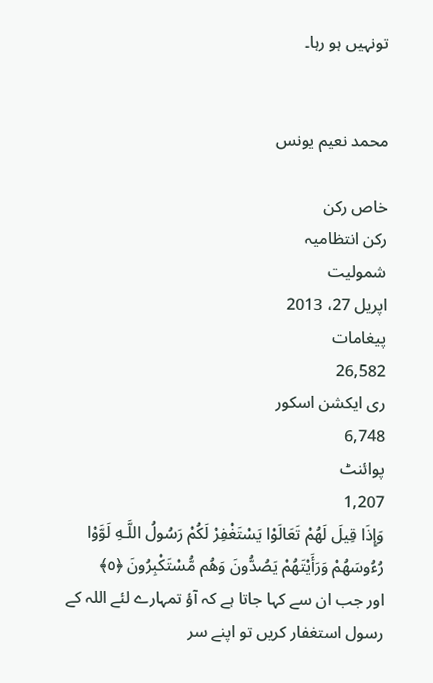تونہیں ہو رہا۔


محمد نعیم یونس

خاص رکن
رکن انتظامیہ
شمولیت
اپریل 27، 2013
پیغامات
26,582
ری ایکشن اسکور
6,748
پوائنٹ
1,207
وَإِذَا قِيلَ لَهُمْ تَعَالَوْا يَسْتَغْفِرْ‌ لَكُمْ رَ‌سُولُ اللَّـهِ لَوَّوْا رُ‌ءُوسَهُمْ وَرَ‌أَيْتَهُمْ يَصُدُّونَ وَهُم مُّسْتَكْبِرُ‌ونَ ﴿٥﴾
اور جب ان سے کہا جاتا ہے کہ آؤ تمہارے لئے اللہ کے رسول استغفار کریں تو اپنے سر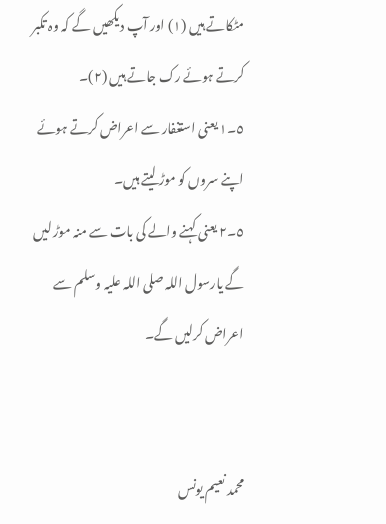مٹکاتے ہیں (١) اور آپ دیکھیں گے کہ وہ تکبر کرتے ہوئے رک جاتے ہیں (٢)۔
٥۔١ یعنی استغفار سے اعراض کرتے ہوئے اپنے سروں کو موڑ لیتے ہیں۔
٥۔٢ یعنی کہنے والے کی بات سے منہ موڑ لیں گے یارسول اللہ صلی اللہ علیہ وسلم سے اعراض کرلیں گے۔


محمد نعیم یونس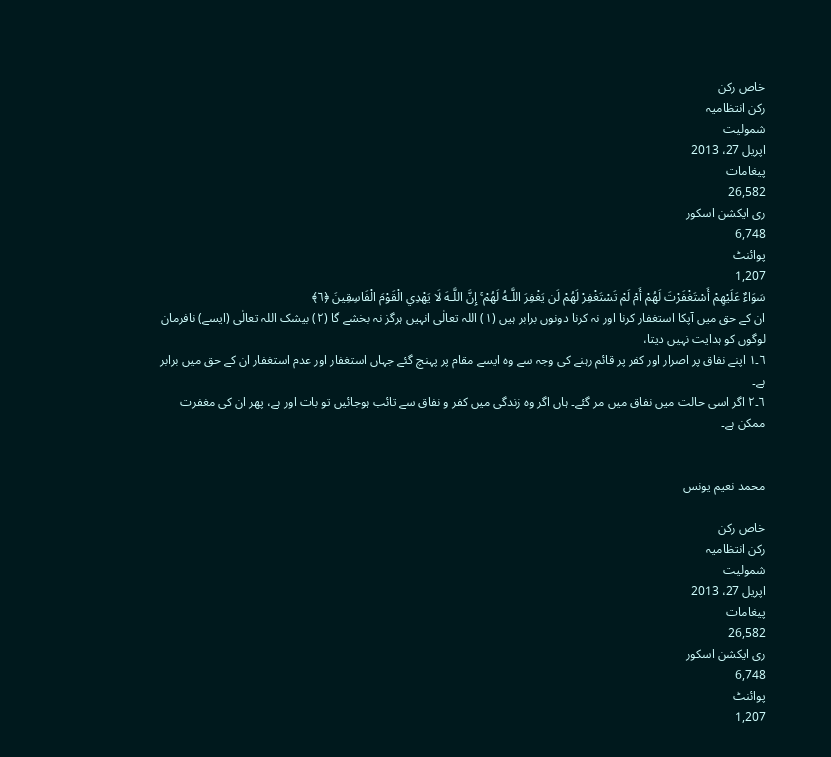خاص رکن
رکن انتظامیہ
شمولیت
اپریل 27، 2013
پیغامات
26,582
ری ایکشن اسکور
6,748
پوائنٹ
1,207
سَوَاءٌ عَلَيْهِمْ أَسْتَغْفَرْ‌تَ لَهُمْ أَمْ لَمْ تَسْتَغْفِرْ‌ لَهُمْ لَن يَغْفِرَ‌ اللَّـهُ لَهُمْ ۚ إِنَّ اللَّـهَ لَا يَهْدِي الْقَوْمَ الْفَاسِقِينَ ﴿٦﴾
ان کے حق میں آپکا استغفار کرنا اور نہ کرنا دونوں برابر ہیں (١) اللہ تعالٰی انہیں ہرگز نہ بخشے گا (٢) بیشک اللہ تعالٰی (ایسے) نافرمان لوگوں کو ہدایت نہیں دیتا،
٦۔١ اپنے نفاق پر اصرار اور کفر پر قائم رہنے کی وجہ سے وہ ایسے مقام پر پہنچ گئے جہاں استغفار اور عدم استغفار ان کے حق میں برابر ہے۔
٦۔٢ اگر اسی حالت میں نفاق میں مر گئے۔ ہاں اگر وہ زندگی میں کفر و نفاق سے تائب ہوجائیں تو بات اور ہے، پھر ان کی مغفرت ممکن ہے۔


محمد نعیم یونس

خاص رکن
رکن انتظامیہ
شمولیت
اپریل 27، 2013
پیغامات
26,582
ری ایکشن اسکور
6,748
پوائنٹ
1,207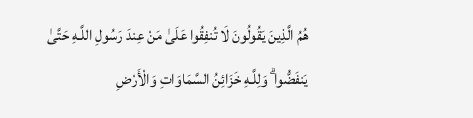هُمُ الَّذِينَ يَقُولُونَ لَا تُنفِقُوا عَلَىٰ مَنْ عِندَ رَ‌سُولِ اللَّـهِ حَتَّىٰ يَنفَضُّوا ۗ وَلِلَّـهِ خَزَائِنُ السَّمَاوَاتِ وَالْأَرْ‌ضِ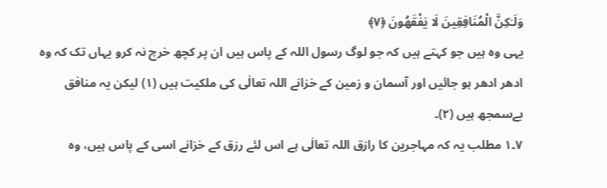وَلَـٰكِنَّ الْمُنَافِقِينَ لَا يَفْقَهُونَ ﴿٧﴾
یہی وہ ہیں جو کہتے ہیں کہ جو لوگ رسول اللہ کے پاس ہیں ان پر کچھ خرچ نہ کرو یہاں تک کہ وہ ادھر ادھر ہو جائیں اور آسمان و زمین کے خزانے اللہ تعالٰی کی ملکیت ہیں (١) لیکن یہ منافق بےسمجھ ہیں (۲)۔
٧۔١ مطلب یہ کہ مہاجرین کا رازق اللہ تعالٰی ہے اس لئے رزق کے خزانے اسی کے پاس ہیں، وہ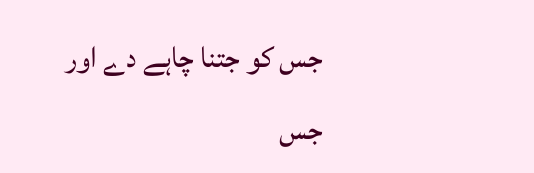جس کو جتنا چاہے دے اور جس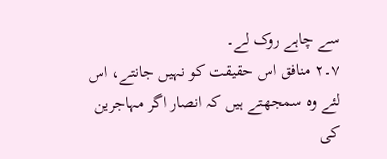سے چاہے روک لے۔
٧۔٢ منافق اس حقیقت کو نہیں جانتے، اس لئے وہ سمجھتے ہیں کہ انصار اگر مہاجرین کی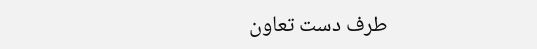طرف دست تعاون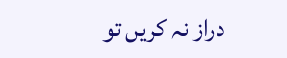دراز نہ کریں تو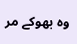وہ بھوکے مر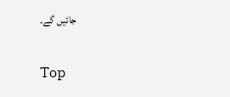جائیں گے۔

Top